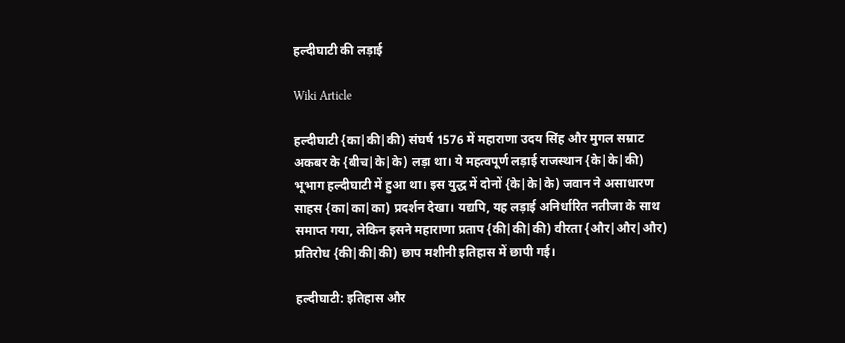हल्दीघाटी की लड़ाई

Wiki Article

हल्दीघाटी {का|की|की) संघर्ष 1576 में महाराणा उदय सिंह और मुगल सम्राट अकबर के {बीच|के|के) लड़ा था। ये महत्वपूर्ण लड़ाई राजस्थान {के|के|की) भूभाग हल्दीघाटी में हुआ था। इस युद्ध में दोनों {के|के|के) जवान ने असाधारण साहस {का|का|का) प्रदर्शन देखा। यद्यपि, यह लड़ाई अनिर्धारित नतीजा के साथ समाप्त गया, लेकिन इसने महाराणा प्रताप {की|की|की) वीरता {और|और|और) प्रतिरोध {की|की|की) छाप मशीनी इतिहास में छापी गई।

हल्दीघाटी: इतिहास और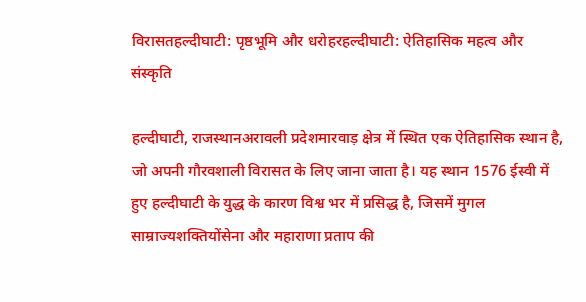विरासतहल्दीघाटी: पृष्ठभूमि और धरोहरहल्दीघाटी: ऐतिहासिक महत्व और संस्कृति

हल्दीघाटी, राजस्थानअरावली प्रदेशमारवाड़ क्षेत्र में स्थित एक ऐतिहासिक स्थान है, जो अपनी गौरवशाली विरासत के लिए जाना जाता है। यह स्थान 1576 ईस्वी में हुए हल्दीघाटी के युद्ध के कारण विश्व भर में प्रसिद्ध है, जिसमें मुगल साम्राज्यशक्तियोंसेना और महाराणा प्रताप की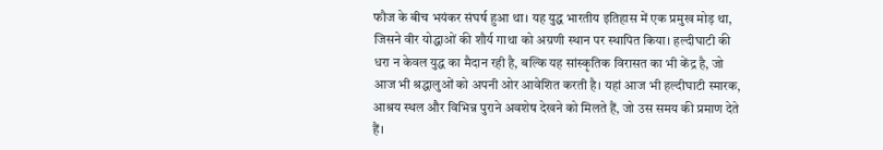फौज के बीच भयंकर संघर्ष हुआ था। यह युद्ध भारतीय इतिहास में एक प्रमुख मोड़ था, जिसने वीर योद्धाओं की शौर्य गाथा को अग्रणी स्थान पर स्थापित किया। हल्दीघाटी की धरा न केवल युद्ध का मैदान रही है, बल्कि यह सांस्कृतिक विरासत का भी केंद्र है, जो आज भी श्रद्धालुओं को अपनी ओर आवेशित करती है। यहां आज भी हल्दीघाटी स्मारक, आश्रय स्थल और विभिन्न पुराने अवशेष देखने को मिलते हैं, जो उस समय की प्रमाण देते हैं।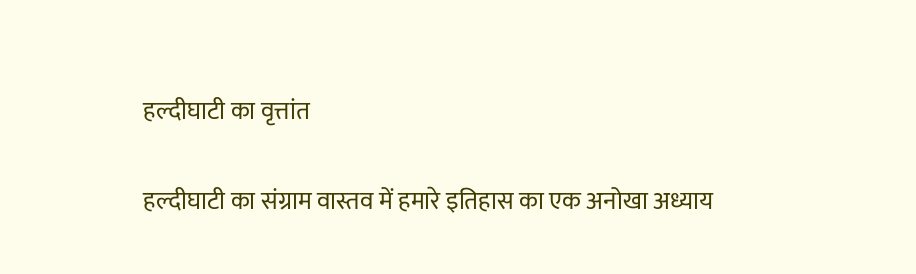हल्दीघाटी का वृत्तांत

हल्दीघाटी का संग्राम वास्तव में हमारे इतिहास का एक अनोखा अध्याय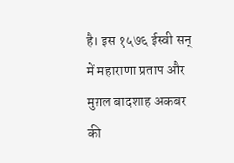है। इस १५७६ ईस्वी सन् में महाराणा प्रताप और मुग़ल बादशाह अकबर की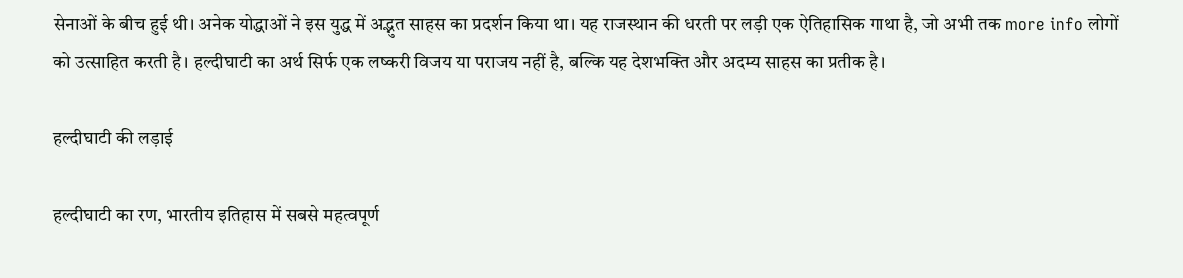सेनाओं के बीच हुई थी। अनेक योद्धाओं ने इस युद्ध में अद्भुत साहस का प्रदर्शन किया था। यह राजस्थान की धरती पर लड़ी एक ऐतिहासिक गाथा है, जो अभी तक more info लोगों को उत्साहित करती है। हल्दीघाटी का अर्थ सिर्फ एक लष्करी विजय या पराजय नहीं है, बल्कि यह देशभक्ति और अदम्य साहस का प्रतीक है।

हल्दीघाटी की लड़ाई

हल्दीघाटी का रण, भारतीय इतिहास में सबसे महत्वपूर्ण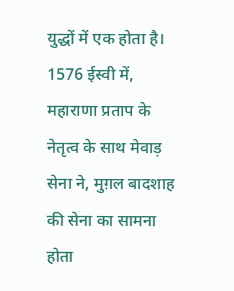युद्धों में एक होता है। 1576 ईस्वी में, महाराणा प्रताप के नेतृत्व के साथ मेवाड़ सेना ने, मुग़ल बादशाह की सेना का सामना होता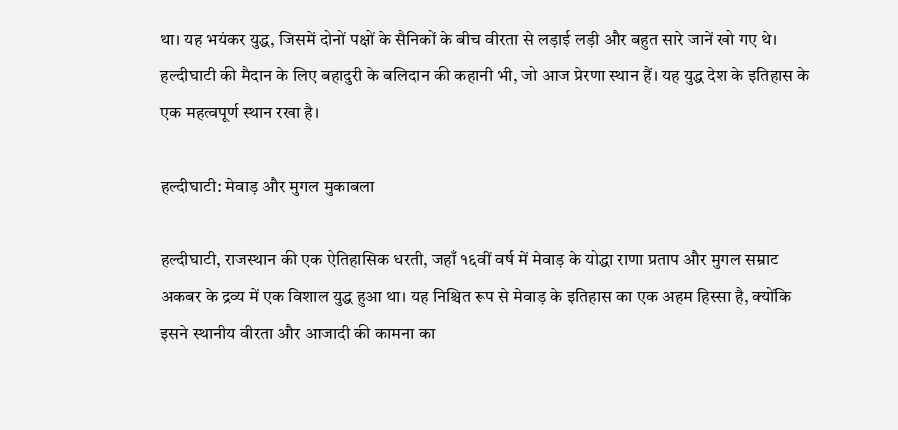था। यह भयंकर युद्ध, जिसमें दोनों पक्षों के सैनिकों के बीच वीरता से लड़ाई लड़ी और बहुत सारे जानें खो गए थे। हल्दीघाटी की मैदान के लिए बहादुरी के बलिदान की कहानी भी, जो आज प्रेरणा स्थान हैं। यह युद्ध देश के इतिहास के एक महत्वपूर्ण स्थान रखा है।

हल्दीघाटी: मेवाड़ और मुगल मुकाबला

हल्दीघाटी, राजस्थान की एक ऐतिहासिक धरती, जहाँ १६वीं वर्ष में मेवाड़ के योद्धा राणा प्रताप और मुगल सम्राट अकबर के द्रव्य में एक विशाल युद्ध हुआ था। यह निश्चित रूप से मेवाड़ के इतिहास का एक अहम हिस्सा है, क्योंकि इसने स्थानीय वीरता और आजादी की कामना का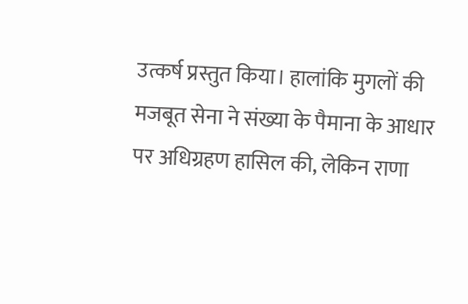उत्कर्ष प्रस्तुत किया। हालांकि मुगलों की मजबूत सेना ने संख्या के पैमाना के आधार पर अधिग्रहण हासिल की, लेकिन राणा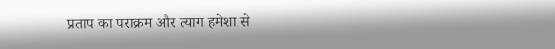प्रताप का पराक्रम और त्याग हमेशा से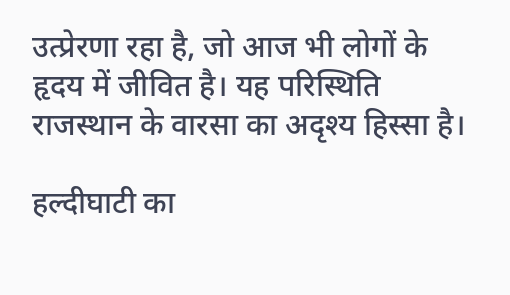उत्प्रेरणा रहा है, जो आज भी लोगों के हृदय में जीवित है। यह परिस्थिति राजस्थान के वारसा का अदृश्य हिस्सा है।

हल्दीघाटी का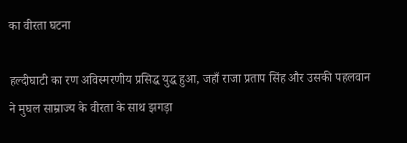का वीरता घटना

हल्दीघाटी का रण अविस्मरणीय प्रसिद्ध युद्ध हुआ, जहाँ राजा प्रताप सिंह और उसकी पहलवान ने मुघल साम्राज्य के वीरता के साथ झगड़ा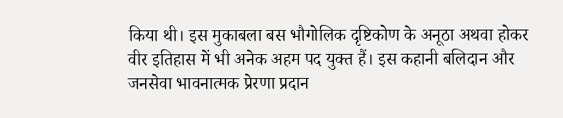किया थी। इस मुकाबला बस भौगोलिक दृष्टिकोण के अनूठा अथवा होकर वीर इतिहास में भी अनेक अहम पद युक्त हैं। इस कहानी बलिदान और जनसेवा भावनात्मक प्रेरणा प्रदान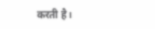करती है।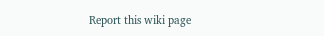Report this wiki page